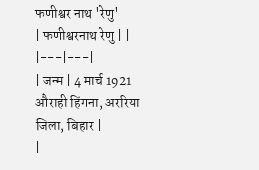फणीश्वर नाथ 'रेणु'
| फणीश्वरनाथ रेणु | |
|---|---|
| जन्म | 4 मार्च 1921 औराही हिंगना, अररिया जिला, बिहार |
|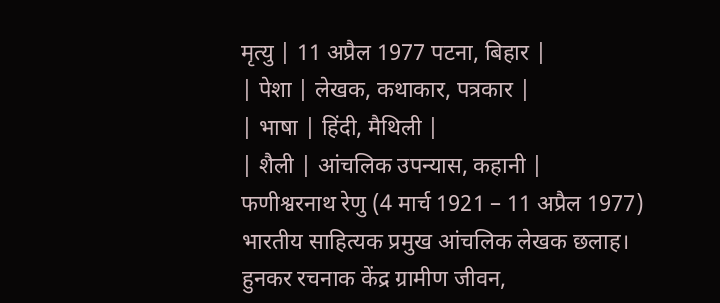मृत्यु | 11 अप्रैल 1977 पटना, बिहार |
| पेशा | लेखक, कथाकार, पत्रकार |
| भाषा | हिंदी, मैथिली |
| शैली | आंचलिक उपन्यास, कहानी |
फणीश्वरनाथ रेणु (4 मार्च 1921 – 11 अप्रैल 1977) भारतीय साहित्यक प्रमुख आंचलिक लेखक छलाह। हुनकर रचनाक केंद्र ग्रामीण जीवन,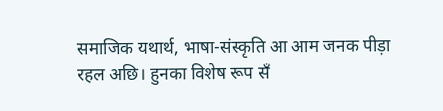समाजिक यथार्थ, भाषा-संस्कृति आ आम जनक पीड़ा रहल अछि। हुनका विशेष रूप सँ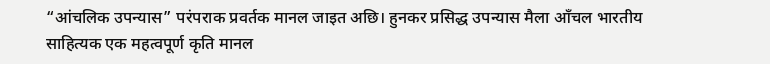“आंचलिक उपन्यास” परंपराक प्रवर्तक मानल जाइत अछि। हुनकर प्रसिद्ध उपन्यास मैला आँचल भारतीय साहित्यक एक महत्वपूर्ण कृति मानल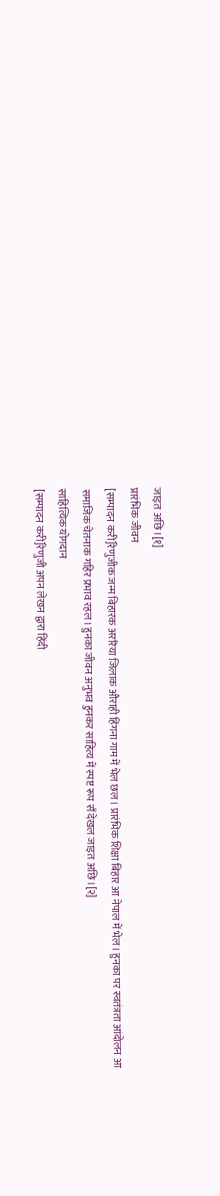जाइत अछि।[१]
प्रारंभिक जीवन
[सम्पादन करी]रेणुजीक जन्म बिहारक अररिया जिलाक औराही हिंगना गाम में भेल छल। प्रारंभिक शिक्षा बिहार आ नेपाल में भेल। हुनका पर स्वतंत्रता आंदोलन आ समाजिक चेतनाक गहिर प्रभाव रहल। हुनका जीवन अनुभव हुनकर साहित्य में स्पष्ट रूप सँ देखल जाइत अछि।[२]
साहित्यिक योगदान
[सम्पादन करी]रेणुजी अपन लेखन द्वारा हिंदी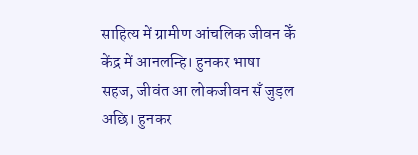साहित्य में ग्रामीण आंचलिक जीवन केँ केंद्र में आनलन्हि। हुनकर भाषा सहज, जीवंत आ लोकजीवन सँ जुड़ल अछि। हुनकर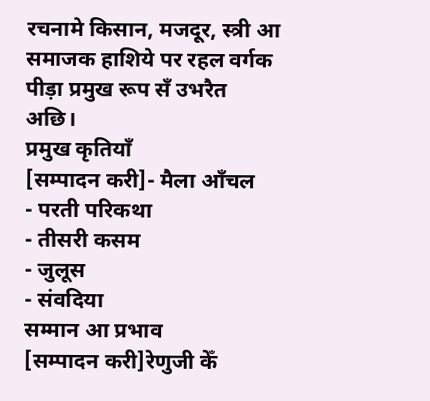रचनामे किसान, मजदूर, स्त्री आ समाजक हाशिये पर रहल वर्गक पीड़ा प्रमुख रूप सँ उभरैत अछि।
प्रमुख कृतियाँ
[सम्पादन करी]- मैला आँचल
- परती परिकथा
- तीसरी कसम
- जुलूस
- संवदिया
सम्मान आ प्रभाव
[सम्पादन करी]रेणुजी केँ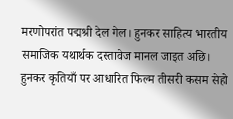मरणोपरांत पद्मश्री देल गेल। हुनकर साहित्य भारतीय समाजिक यथार्थक दस्तावेज मानल जाइत अछि। हुनकर कृतियाँ पर आधारित फिल्म तीसरी कसम सेहो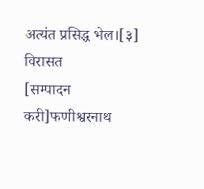अत्यंत प्रसिद्ध भेल।[३]
विरासत
[सम्पादन करी]फणीश्वरनाथ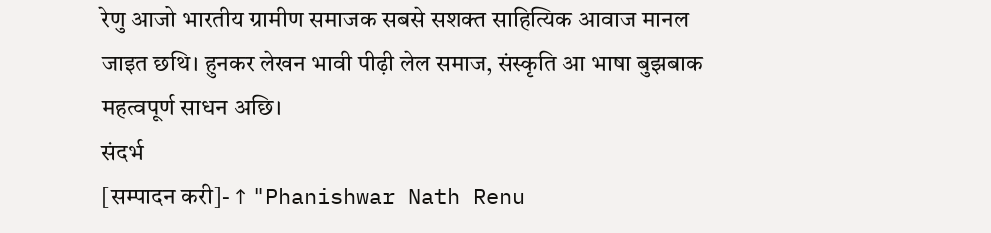रेणु आजो भारतीय ग्रामीण समाजक सबसे सशक्त साहित्यिक आवाज मानल जाइत छथि। हुनकर लेखन भावी पीढ़ी लेल समाज, संस्कृति आ भाषा बुझबाक महत्वपूर्ण साधन अछि।
संदर्भ
[सम्पादन करी]- ↑ "Phanishwar Nath Renu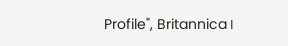Profile", Britannica।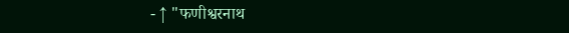- ↑ "फणीश्वरनाथ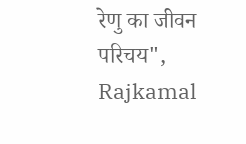रेणु का जीवन परिचय", Rajkamal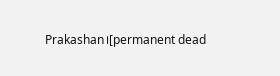Prakashan।[permanent dead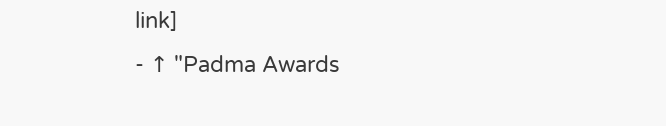link]
- ↑ "Padma Awards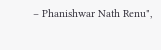– Phanishwar Nath Renu",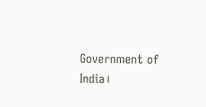Government of India।